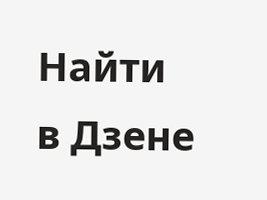Найти в Дзене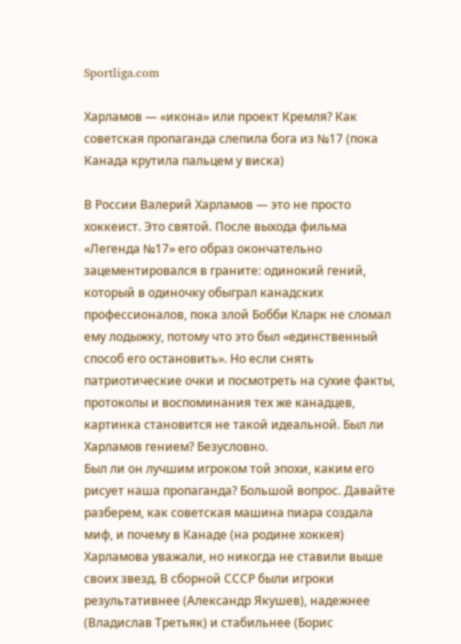Sportliga.com

Харламов — «икона» или проект Кремля? Как советская пропаганда слепила бога из №17 (пока Канада крутила пальцем у виска)

В России Валерий Харламов — это не просто хоккеист. Это святой. После выхода фильма «Легенда №17» его образ окончательно зацементировался в граните: одинокий гений, который в одиночку обыграл канадских профессионалов, пока злой Бобби Кларк не сломал ему лодыжку, потому что это был «единственный способ его остановить». Но если снять патриотические очки и посмотреть на сухие факты, протоколы и воспоминания тех же канадцев, картинка становится не такой идеальной. Был ли Харламов гением? Безусловно.
Был ли он лучшим игроком той эпохи, каким его рисует наша пропаганда? Большой вопрос. Давайте разберем, как советская машина пиара создала миф, и почему в Канаде (на родине хоккея) Харламова уважали, но никогда не ставили выше своих звезд. В сборной СССР были игроки результативнее (Александр Якушев), надежнее (Владислав Третьяк) и стабильнее (Борис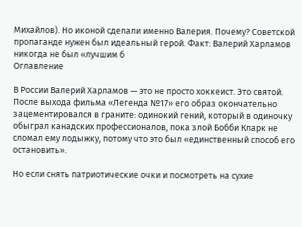Михайлов). Но иконой сделали именно Валерия. Почему? Советской пропаганде нужен был идеальный герой. Факт: Валерий Харламов никогда не был «лучшим б
Оглавление

В России Валерий Харламов — это не просто хоккеист. Это святой. После выхода фильма «Легенда №17» его образ окончательно зацементировался в граните: одинокий гений, который в одиночку обыграл канадских профессионалов, пока злой Бобби Кларк не сломал ему лодыжку, потому что это был «единственный способ его остановить».

Но если снять патриотические очки и посмотреть на сухие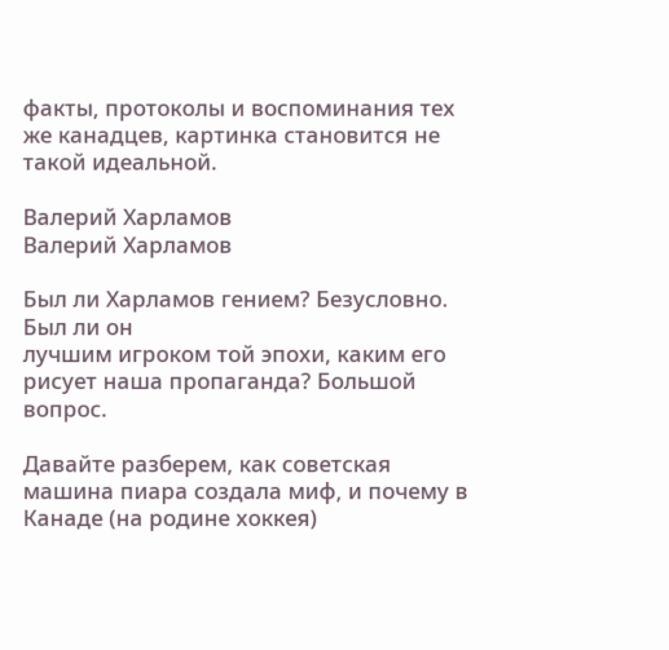факты, протоколы и воспоминания тех же канадцев, картинка становится не такой идеальной.

Валерий Харламов
Валерий Харламов

Был ли Харламов гением? Безусловно.
Был ли он
лучшим игроком той эпохи, каким его рисует наша пропаганда? Большой вопрос.

Давайте разберем, как советская машина пиара создала миф, и почему в Канаде (на родине хоккея)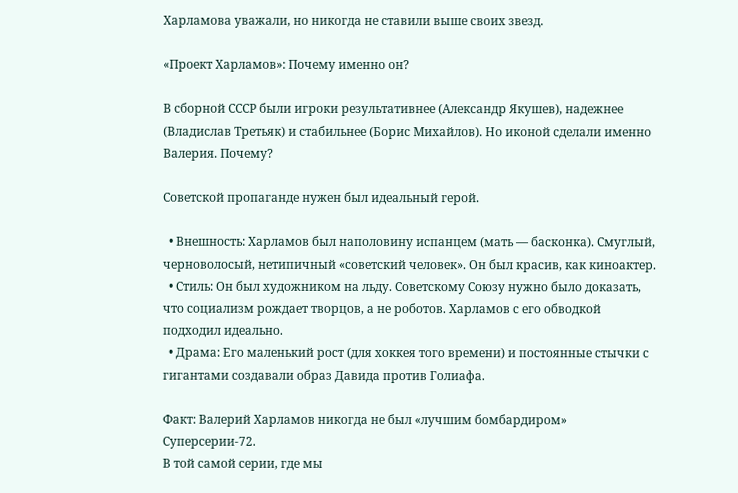Харламова уважали, но никогда не ставили выше своих звезд.

«Проект Харламов»: Почему именно он?

В сборной СССР были игроки результативнее (Александр Якушев), надежнее (Владислав Третьяк) и стабильнее (Борис Михайлов). Но иконой сделали именно Валерия. Почему?

Советской пропаганде нужен был идеальный герой.

  • Внешность: Харламов был наполовину испанцем (мать — басконка). Смуглый, черноволосый, нетипичный «советский человек». Он был красив, как киноактер.
  • Стиль: Он был художником на льду. Советскому Союзу нужно было доказать, что социализм рождает творцов, а не роботов. Харламов с его обводкой подходил идеально.
  • Драма: Его маленький рост (для хоккея того времени) и постоянные стычки с гигантами создавали образ Давида против Голиафа.

Факт: Валерий Харламов никогда не был «лучшим бомбардиром» Суперсерии-72.
В той самой серии, где мы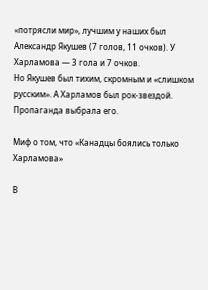«потрясли мир», лучшим у наших был
Александр Якушев (7 голов, 11 очков). У Харламова — 3 гола и 7 очков.
Но Якушев был тихим, скромным и «слишком русским». А Харламов был рок-звездой. Пропаганда выбрала его.

Миф о том, что «Канадцы боялись только Харламова»

В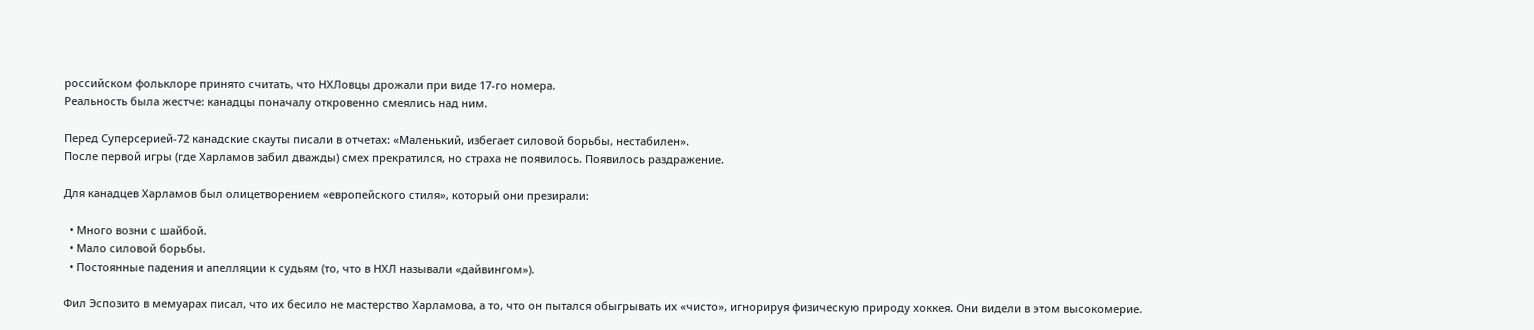российском фольклоре принято считать, что НХЛовцы дрожали при виде 17-го номера.
Реальность была жестче: канадцы поначалу откровенно смеялись над ним.

Перед Суперсерией-72 канадские скауты писали в отчетах: «Маленький, избегает силовой борьбы, нестабилен».
После первой игры (где Харламов забил дважды) смех прекратился, но страха не появилось. Появилось раздражение.

Для канадцев Харламов был олицетворением «европейского стиля», который они презирали:

  • Много возни с шайбой.
  • Мало силовой борьбы.
  • Постоянные падения и апелляции к судьям (то, что в НХЛ называли «дайвингом»).

Фил Эспозито в мемуарах писал, что их бесило не мастерство Харламова, а то, что он пытался обыгрывать их «чисто», игнорируя физическую природу хоккея. Они видели в этом высокомерие.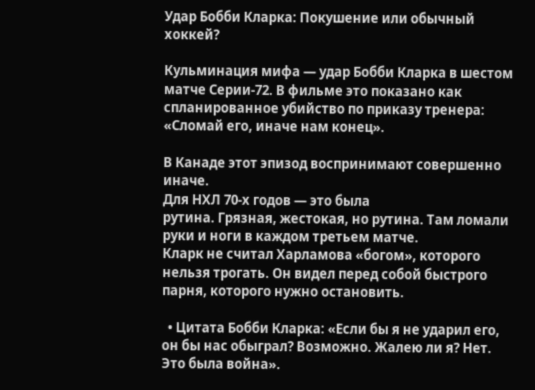Удар Бобби Кларка: Покушение или обычный хоккей?

Кульминация мифа — удар Бобби Кларка в шестом матче Серии-72. В фильме это показано как спланированное убийство по приказу тренера: «Сломай его, иначе нам конец».

В Канаде этот эпизод воспринимают совершенно иначе.
Для НХЛ 70-х годов — это была
рутина. Грязная, жестокая, но рутина. Там ломали руки и ноги в каждом третьем матче.
Кларк не считал Харламова «богом», которого нельзя трогать. Он видел перед собой быстрого парня, которого нужно остановить.

  • Цитата Бобби Кларка: «Если бы я не ударил его, он бы нас обыграл? Возможно. Жалею ли я? Нет. Это была война».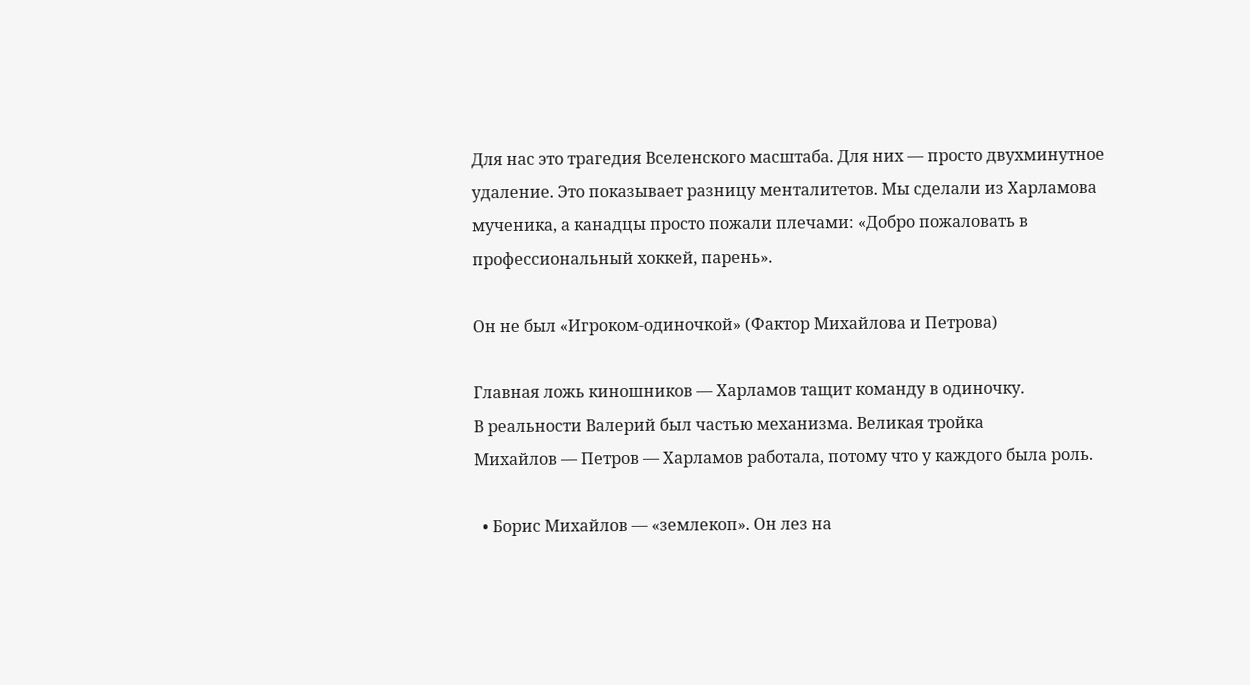Для нас это трагедия Вселенского масштаба. Для них — просто двухминутное удаление. Это показывает разницу менталитетов. Мы сделали из Харламова мученика, а канадцы просто пожали плечами: «Добро пожаловать в профессиональный хоккей, парень».

Он не был «Игроком-одиночкой» (Фактор Михайлова и Петрова)

Главная ложь киношников — Харламов тащит команду в одиночку.
В реальности Валерий был частью механизма. Великая тройка
Михайлов — Петров — Харламов работала, потому что у каждого была роль.

  • Борис Михайлов — «землекоп». Он лез на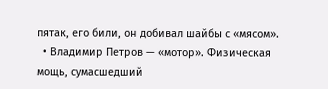пятак, его били, он добивал шайбы с «мясом».
  • Владимир Петров — «мотор». Физическая мощь, сумасшедший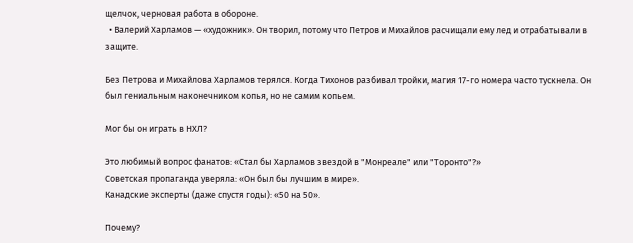щелчок, черновая работа в обороне.
  • Валерий Харламов — «художник». Он творил, потому что Петров и Михайлов расчищали ему лед и отрабатывали в защите.

Без Петрова и Михайлова Харламов терялся. Когда Тихонов разбивал тройки, магия 17-го номера часто тускнела. Он был гениальным наконечником копья, но не самим копьем.

Мог бы он играть в НХЛ?

Это любимый вопрос фанатов: «Стал бы Харламов звездой в "Монреале" или "Торонто"?»
Советская пропаганда уверяла: «Он был бы лучшим в мире».
Канадские эксперты (даже спустя годы): «50 на 50».

Почему?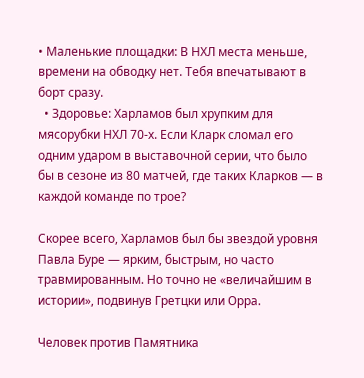• Маленькие площадки: В НХЛ места меньше, времени на обводку нет. Тебя впечатывают в борт сразу.
  • Здоровье: Харламов был хрупким для мясорубки НХЛ 70-х. Если Кларк сломал его одним ударом в выставочной серии, что было бы в сезоне из 80 матчей, где таких Кларков — в каждой команде по трое?

Скорее всего, Харламов был бы звездой уровня Павла Буре — ярким, быстрым, но часто травмированным. Но точно не «величайшим в истории», подвинув Гретцки или Орра.

Человек против Памятника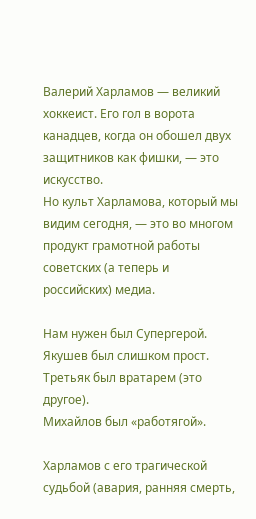Валерий Харламов — великий хоккеист. Его гол в ворота канадцев, когда он обошел двух защитников как фишки, — это искусство.
Но культ Харламова, который мы видим сегодня, — это во многом продукт грамотной работы советских (а теперь и российских) медиа.

Нам нужен был Супергерой.
Якушев был слишком прост.
Третьяк был вратарем (это другое).
Михайлов был «работягой».

Харламов с его трагической судьбой (авария, ранняя смерть,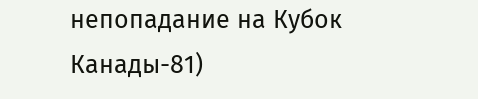непопадание на Кубок Канады-81)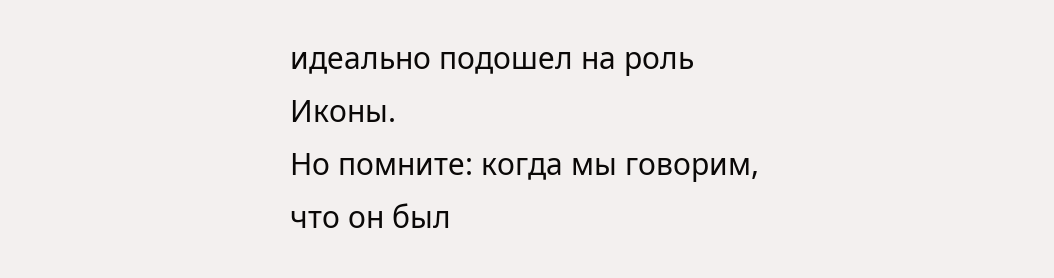идеально подошел на роль Иконы.
Но помните: когда мы говорим, что он был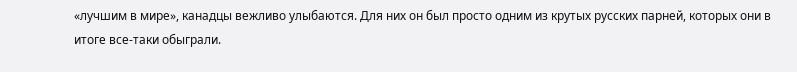«лучшим в мире», канадцы вежливо улыбаются. Для них он был просто одним из крутых русских парней, которых они в итоге все-таки обыграли.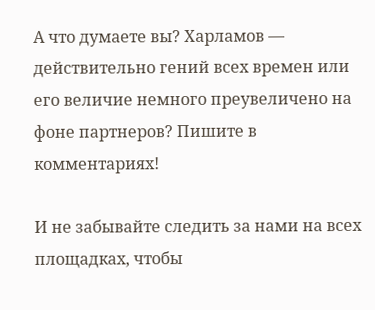А что думаете вы? Харламов — действительно гений всех времен или его величие немного преувеличено на фоне партнеров? Пишите в комментариях!

И не забывайте следить за нами на всех площадках, чтобы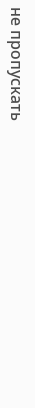не пропускать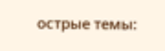острые темы: